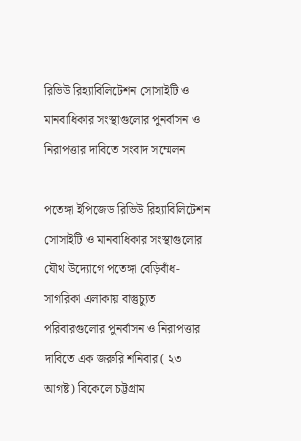রিভিউ রিহ্যাবিলিটেশন সোসাইটি ও মানবাধিকার সংস্থাগুলোর পুনর্বাসন ও নিরাপত্তার দাবিতে সংবাদ সম্মেলন

পতেঙ্গা ইপিজেড রিভিউ রিহ্যাবিলিটেশন সোসাইটি ও মানবাধিকার সংস্থাগুলোর যৌথ উদ্যোগে পতেঙ্গা বেড়িবাঁধ-সাগরিকা এলাকায় বাস্তুচ্যুত পরিবারগুলোর পুনর্বাসন ও নিরাপত্তার দাবিতে এক জরুরি শনিবার( ২৩ আগষ্ট) বিকেলে চট্টগ্রাম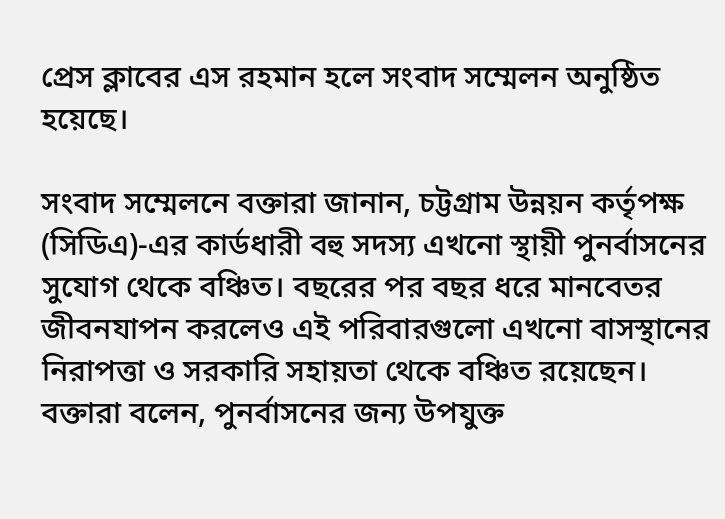প্রেস ক্লাবের এস রহমান হলে সংবাদ সম্মেলন অনুষ্ঠিত হয়েছে।

সংবাদ সম্মেলনে বক্তারা জানান, চট্টগ্রাম উন্নয়ন কর্তৃপক্ষ (সিডিএ)-এর কার্ডধারী বহু সদস্য এখনো স্থায়ী পুনর্বাসনের সুযোগ থেকে বঞ্চিত। বছরের পর বছর ধরে মানবেতর জীবনযাপন করলেও এই পরিবারগুলো এখনো বাসস্থানের নিরাপত্তা ও সরকারি সহায়তা থেকে বঞ্চিত রয়েছেন। বক্তারা বলেন, পুনর্বাসনের জন্য উপযুক্ত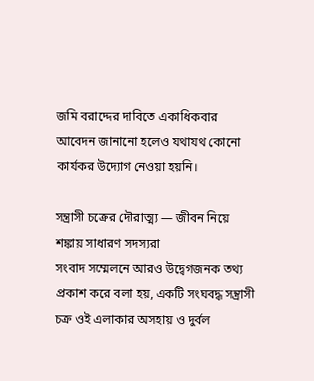জমি বরাদ্দের দাবিতে একাধিকবার আবেদন জানানো হলেও যথাযথ কোনো কার্যকর উদ্যোগ নেওয়া হয়নি।

সন্ত্রাসী চক্রের দৌরাত্ম্য — জীবন নিয়ে শঙ্কায় সাধারণ সদস্যরা
সংবাদ সম্মেলনে আরও উদ্বেগজনক তথ্য প্রকাশ করে বলা হয়, একটি সংঘবদ্ধ সন্ত্রাসী চক্র ওই এলাকার অসহায় ও দুর্বল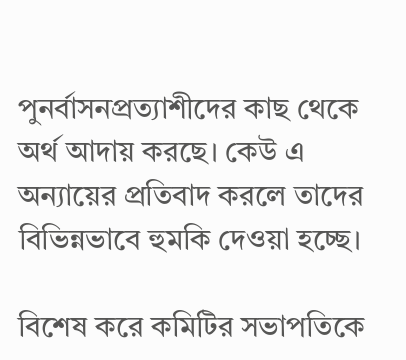পুনর্বাসনপ্রত্যাশীদের কাছ থেকে অর্থ আদায় করছে। কেউ এ অন্যায়ের প্রতিবাদ করলে তাদের বিভিন্নভাবে হুমকি দেওয়া হচ্ছে।

বিশেষ করে কমিটির সভাপতিকে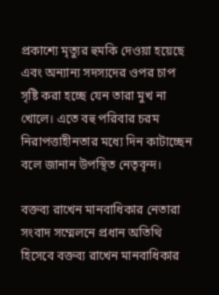প্রকাশ্যে মৃত্যুর হুমকি দেওয়া হয়েছে এবং অন্যান্য সদস্যদের ওপর চাপ সৃষ্টি করা হচ্ছে যেন তারা মুখ না খোলে। এতে বহু পরিবার চরম নিরাপত্তাহীনতার মধ্যে দিন কাটাচ্ছেন বলে জানান উপস্থিত নেতৃবৃন্দ।

বক্তব্য রাখেন মানবাধিকার নেতারা
সংবাদ সম্মেলনে প্রধান অতিথি হিসেবে বক্তব্য রাখেন মানবাধিকার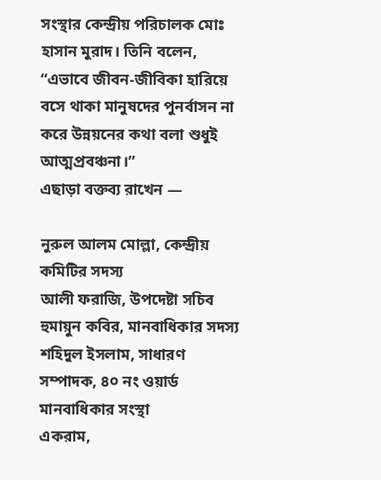সংস্থার কেন্দ্রীয় পরিচালক মোঃ হাসান মুরাদ। তিনি বলেন, “এভাবে জীবন-জীবিকা হারিয়ে বসে থাকা মানুষদের পুনর্বাসন না করে উন্নয়নের কথা বলা শুধুই আত্মপ্রবঞ্চনা।”
এছাড়া বক্তব্য রাখেন —

নুরুল আলম মোল্লা, কেন্দ্রীয় কমিটির সদস্য
আলী ফরাজি, উপদেষ্টা সচিব
হুমায়ুন কবির, মানবাধিকার সদস্য
শহিদুল ইসলাম, সাধারণ সম্পাদক, ৪০ নং ওয়ার্ড মানবাধিকার সংস্থা
একরাম,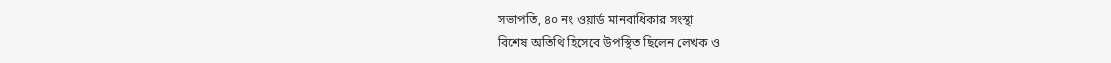সভাপতি, ৪০ নং ওয়ার্ড মানবাধিকার সংস্থা
বিশেষ অতিথি হিসেবে উপস্থিত ছিলেন লেখক ও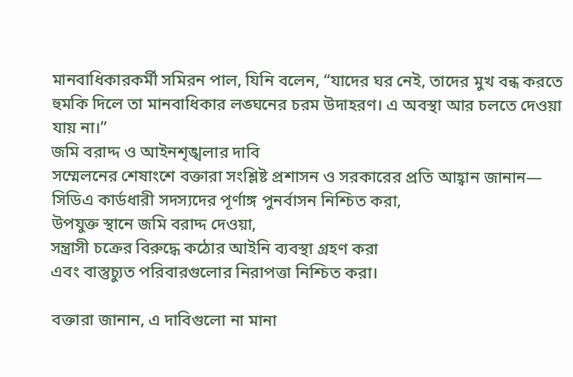মানবাধিকারকর্মী সমিরন পাল, যিনি বলেন, “যাদের ঘর নেই, তাদের মুখ বন্ধ করতে হুমকি দিলে তা মানবাধিকার লঙ্ঘনের চরম উদাহরণ। এ অবস্থা আর চলতে দেওয়া যায় না।”
জমি বরাদ্দ ও আইনশৃঙ্খলার দাবি
সম্মেলনের শেষাংশে বক্তারা সংশ্লিষ্ট প্রশাসন ও সরকারের প্রতি আহ্বান জানান—
সিডিএ কার্ডধারী সদস্যদের পূর্ণাঙ্গ পুনর্বাসন নিশ্চিত করা,
উপযুক্ত স্থানে জমি বরাদ্দ দেওয়া,
সন্ত্রাসী চক্রের বিরুদ্ধে কঠোর আইনি ব্যবস্থা গ্রহণ করা
এবং বাস্তুচ্যুত পরিবারগুলোর নিরাপত্তা নিশ্চিত করা।

বক্তারা জানান, এ দাবিগুলো না মানা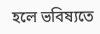হলে ভবিষ্যতে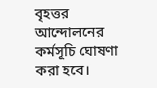বৃহত্তর আন্দোলনের কর্মসূচি ঘোষণা করা হবে।